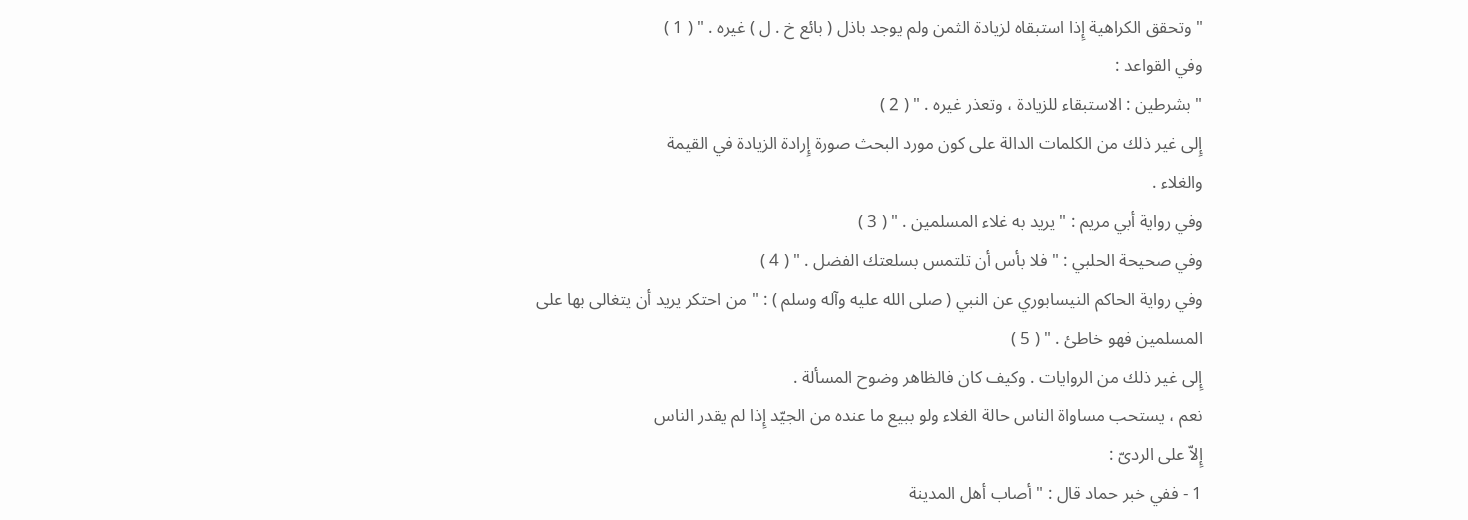" وتحقق الكراهية إِذا استبقاه لزيادة الثمن ولم يوجد باذل ( بائع خ . ل ) غيره . " ( 1 )
وفي القواعد :
" بشرطين : الاستبقاء للزيادة ، وتعذر غيره . " ( 2 )
إِلى غير ذلك من الكلمات الدالة على كون مورد البحث صورة إِرادة الزيادة في القيمة
والغلاء .
وفي رواية أبي مريم : " يريد به غلاء المسلمين . " ( 3 )
وفي صحيحة الحلبي : " فلا بأس أن تلتمس بسلعتك الفضل . " ( 4 )
وفي رواية الحاكم النيسابوري عن النبي ( صلى الله عليه وآله وسلم ) : " من احتكر يريد أن يتغالى بها على
المسلمين فهو خاطئ . " ( 5 )
إِلى غير ذلك من الروايات . وكيف كان فالظاهر وضوح المسألة .
نعم ، يستحب مساواة الناس حالة الغلاء ولو ببيع ما عنده من الجيّد إِذا لم يقدر الناس
إِلاّ على الردىّ :
1 - ففي خبر حماد قال : " أصاب أهل المدينة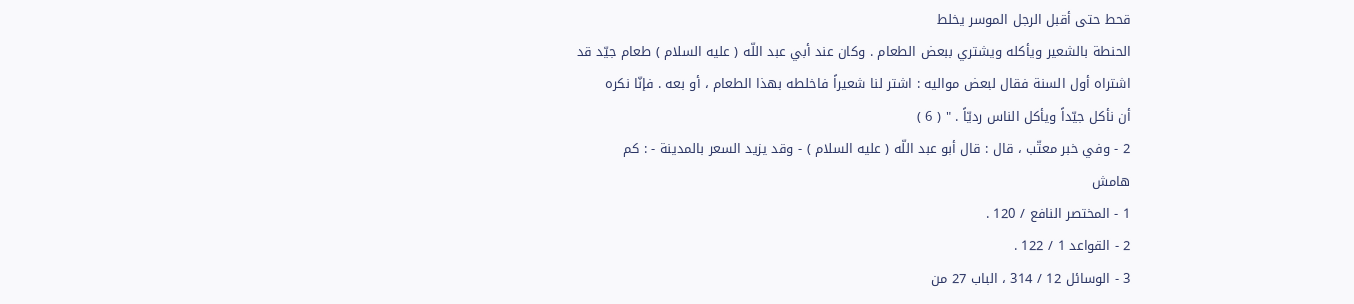قحط حتى أقبل الرجل الموسر يخلط
الحنطة بالشعير ويأكله ويشتري ببعض الطعام . وكان عند أبي عبد اللّه ( عليه السلام ) طعام جيّد قد
اشتراه أول السنة فقال لبعض مواليه : اشتر لنا شعيراً فاخلطه بهذا الطعام ، أو بعه . فإنّا نكره
أن نأكل جيّداً ويأكل الناس رديّاً . " ( 6 )
2 - وفي خبر معتّب ، قال : قال أبو عبد اللّه ( عليه السلام ) - وقد يزيد السعر بالمدينة - : كم
هامش
1 - المختصر النافع / 120 .
2 - القواعد 1 / 122 .
3 - الوسائل 12 / 314 ، الباب 27 من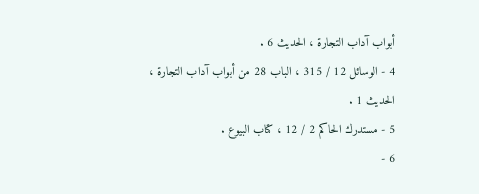أبواب آداب التجارة ، الحديث 6 .
4 - الوسائل 12 / 315 ، الباب 28 من أبواب آداب التجارة ، الحديث 1 .
5 - مستدرك الحاكم 2 / 12 ، كتاب البيوع .
6 -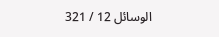الوسائل 12 / 321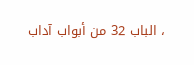، الباب 32 من أبواب آداب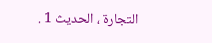التجارة ، الحديث 1 .